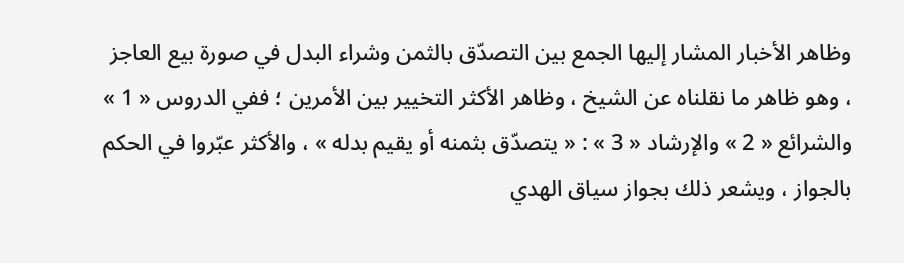وظاهر الأخبار المشار إليها الجمع بين التصدّق بالثمن وشراء البدل في صورة بيع العاجز ، وهو ظاهر ما نقلناه عن الشيخ ، وظاهر الأكثر التخيير بين الأمرين ؛ ففي الدروس « 1 » والشرائع « 2 » والإرشاد « 3 » : « يتصدّق بثمنه أو يقيم بدله » ، والأكثر عبّروا في الحكم بالجواز ، ويشعر ذلك بجواز سياق الهدي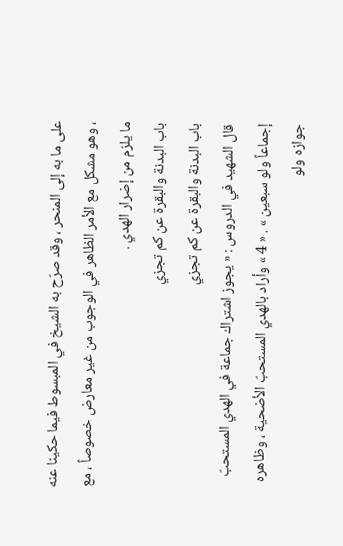على ما به إلى المنحر ، وقد صرّح به الشيخ في المبسوط فيما حكينا عنه ، وهو مشكل مع الأمر الظاهر في الوجوب من غير معارض خصوصاً ، مع ما يلزم من إضرار الهدي .
باب البدنة والبقرة عن كم تجزي
باب البدنة والبقرة عن كم تجزي
قال الشهيد في الدروس : « يجوز اشتراك جماعة في الهدي المستحبّ إجماعاً ولو سبعين » . « 4 » وأراد بالهدي المستحبّ الأضحية ، وظاهره جوازه ولو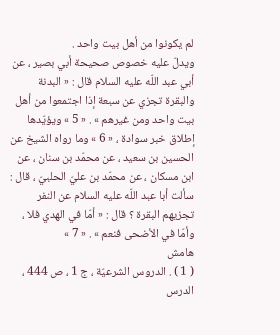لم يكونوا من أهل بيت واحد .
ويدلّ عليه خصوص صحيحة أبي بصير ، عن أبي عبد اللّه عليه السلام قال : « البدنة والبقرة تجزي عن سبعة إذا اجتمعوا من أهل بيت واحد ومن غيرهم » . « 5 » ويؤيّدها إطلاق خبر سوادة ، « 6 » وما رواه الشيخ عن الحسين بن سعيد ، عن محمّد بن سنان ، عن ابن مسكان ، عن محمّد بن عليّ الحلبيّ ، قال : سألت أبا عبد اللّه عليه السلام عن النفر تجزيهم البقرة ؟ قال : « أمّا في الهدي فلا ، وأمّا في الأضحى فنعم » . « 7 »
هامش
( 1 ) . الدروس الشرعيّة ، ج 1 ، ص 444 ، الدرس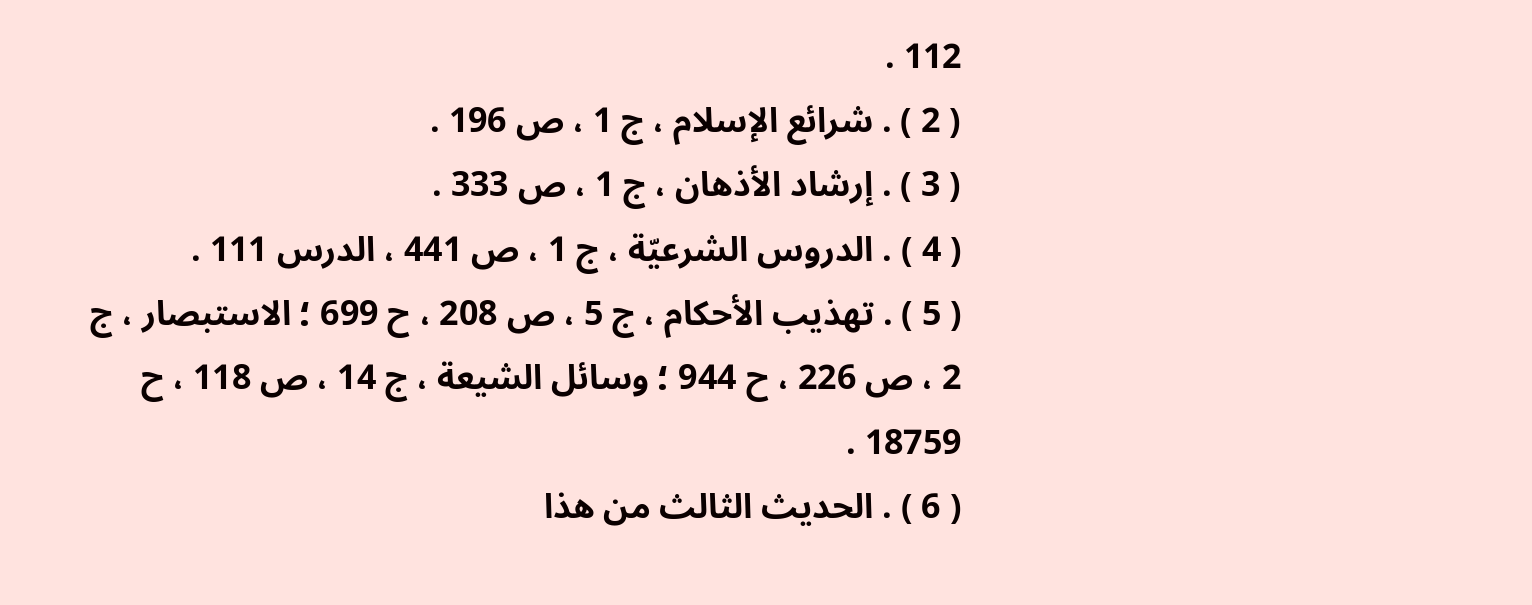112 .
( 2 ) . شرائع الإسلام ، ج 1 ، ص 196 .
( 3 ) . إرشاد الأذهان ، ج 1 ، ص 333 .
( 4 ) . الدروس الشرعيّة ، ج 1 ، ص 441 ، الدرس 111 .
( 5 ) . تهذيب الأحكام ، ج 5 ، ص 208 ، ح 699 ؛ الاستبصار ، ج 2 ، ص 226 ، ح 944 ؛ وسائل الشيعة ، ج 14 ، ص 118 ، ح 18759 .
( 6 ) . الحديث الثالث من هذا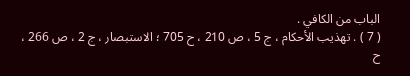الباب من الكافي .
( 7 ) . تهذيب الأحكام ، ج 5 ، ص 210 ، ح 705 ؛ الاستبصار ، ج 2 ، ص 266 ، ح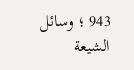943 ؛ وسائل الشيعة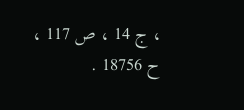، ج 14 ، ص 117 ، ح 18756 .